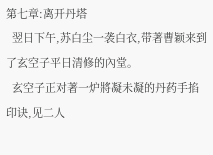第七章:离开丹塔
  翌日下午,苏白尘一袭白衣,带著曹颖来到了玄空子平日清修的內堂。
  玄空子正对著一炉將凝未凝的丹药手掐印诀,见二人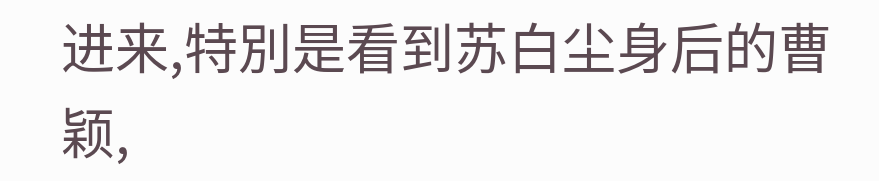进来,特別是看到苏白尘身后的曹颖,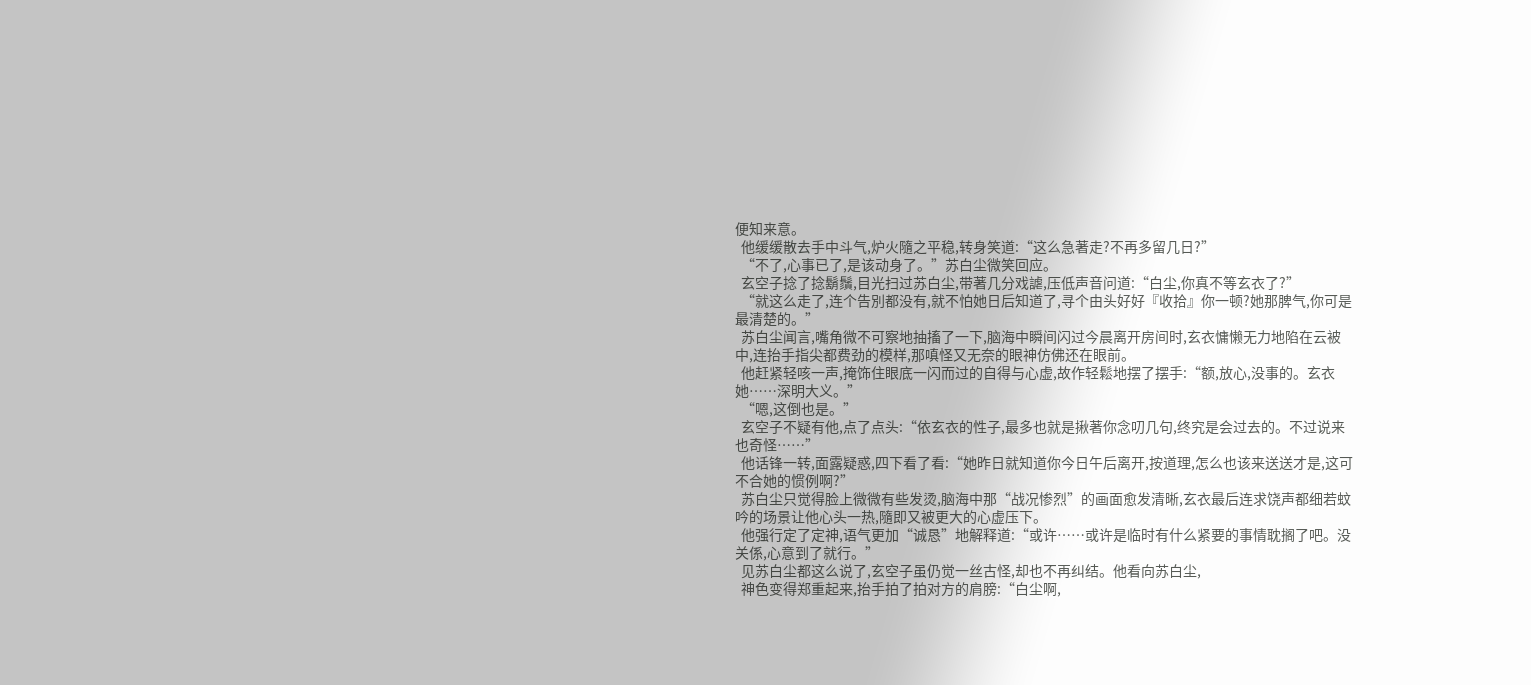便知来意。
  他缓缓散去手中斗气,炉火隨之平稳,转身笑道:“这么急著走?不再多留几日?”
  “不了,心事已了,是该动身了。”苏白尘微笑回应。
  玄空子捻了捻鬍鬚,目光扫过苏白尘,带著几分戏謔,压低声音问道:“白尘,你真不等玄衣了?”
  “就这么走了,连个告別都没有,就不怕她日后知道了,寻个由头好好『收拾』你一顿?她那脾气,你可是最清楚的。”
  苏白尘闻言,嘴角微不可察地抽搐了一下,脑海中瞬间闪过今晨离开房间时,玄衣慵懒无力地陷在云被中,连抬手指尖都费劲的模样,那嗔怪又无奈的眼神仿佛还在眼前。
  他赶紧轻咳一声,掩饰住眼底一闪而过的自得与心虚,故作轻鬆地摆了摆手:“额,放心,没事的。玄衣她……深明大义。”
  “嗯,这倒也是。”
  玄空子不疑有他,点了点头:“依玄衣的性子,最多也就是揪著你念叨几句,终究是会过去的。不过说来也奇怪……”
  他话锋一转,面露疑惑,四下看了看:“她昨日就知道你今日午后离开,按道理,怎么也该来送送才是,这可不合她的惯例啊?”
  苏白尘只觉得脸上微微有些发烫,脑海中那“战况惨烈”的画面愈发清晰,玄衣最后连求饶声都细若蚊吟的场景让他心头一热,隨即又被更大的心虚压下。
  他强行定了定神,语气更加“诚恳”地解释道:“或许……或许是临时有什么紧要的事情耽搁了吧。没关係,心意到了就行。”
  见苏白尘都这么说了,玄空子虽仍觉一丝古怪,却也不再纠结。他看向苏白尘,
  神色变得郑重起来,抬手拍了拍对方的肩膀:“白尘啊,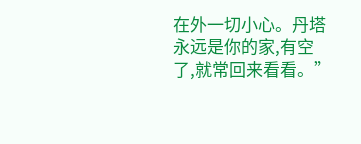在外一切小心。丹塔永远是你的家,有空了,就常回来看看。”